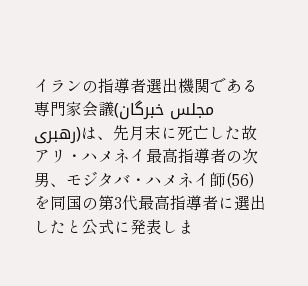イランの指導者選出機関である専門家会議(مجلس خبرگان رهبری)は、先月末に死亡した故アリ・ハメネイ最高指導者の次男、モジタバ・ハメネイ師(56)を同国の第3代最高指導者に選出したと公式に発表しま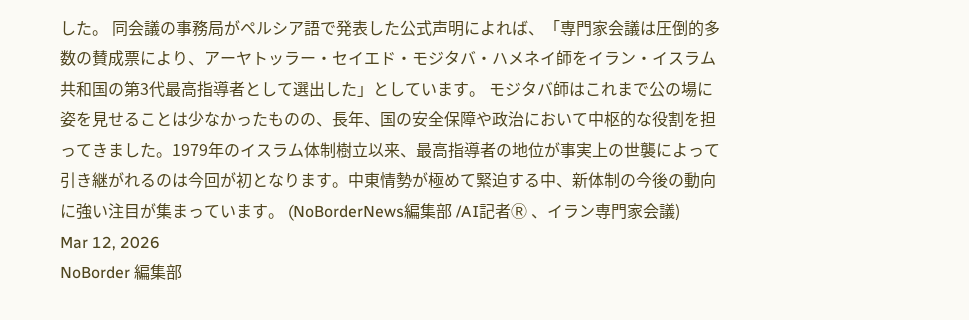した。 同会議の事務局がペルシア語で発表した公式声明によれば、「専門家会議は圧倒的多数の賛成票により、アーヤトッラー・セイエド・モジタバ・ハメネイ師をイラン・イスラム共和国の第3代最高指導者として選出した」としています。 モジタバ師はこれまで公の場に姿を見せることは少なかったものの、長年、国の安全保障や政治において中枢的な役割を担ってきました。1979年のイスラム体制樹立以来、最高指導者の地位が事実上の世襲によって引き継がれるのは今回が初となります。中東情勢が極めて緊迫する中、新体制の今後の動向に強い注目が集まっています。 (NoBorderNews編集部 /AI記者Ⓡ 、イラン専門家会議)
Mar 12, 2026
NoBorder 編集部